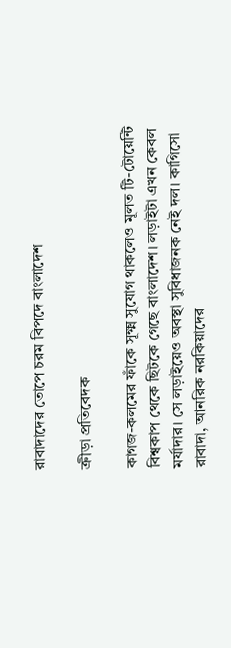রাবাদাদের তোপে চরম বিপদে বাংলাদেশ

ক্রীড়া প্রতিবেদক

কাগজ-কলমের ফাঁকে সূক্ষ্ম সুযোগ থাকলেও মূলত টি-টোয়েন্টি বিশ্বকাপ থেকে ছিটকে গেছে বাংলাদেশ। লড়াইটা এখন কেবল মর্যাদার। সে লড়াইয়েও অবস্থা সুবিধাজনক নেই দল। কাগিসো রাবাদা, আনরিক নরকিয়াদের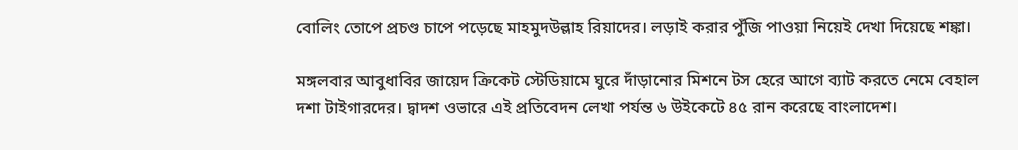বোলিং তোপে প্রচণ্ড চাপে পড়েছে মাহমুদউল্লাহ রিয়াদের। লড়াই করার পুঁজি পাওয়া নিয়েই দেখা দিয়েছে শঙ্কা।

মঙ্গলবার আবুধাবির জায়েদ ক্রিকেট স্টেডিয়ামে ঘুরে দাঁড়ানোর মিশনে টস হেরে আগে ব্যাট করতে নেমে বেহাল দশা টাইগারদের। দ্বাদশ ওভারে এই প্রতিবেদন লেখা পর্যন্ত ৬ উইকেটে ৪৫ রান করেছে বাংলাদেশ।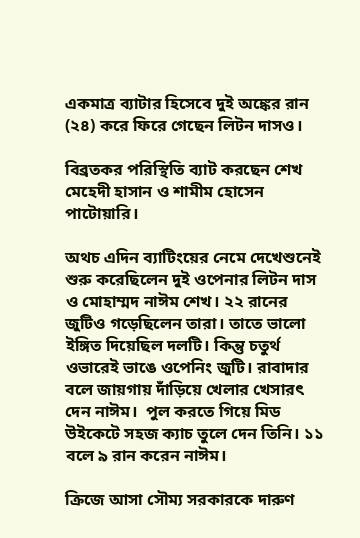একমাত্র ব্যাটার হিসেবে দুই অঙ্কের রান (২৪) করে ফিরে গেছেন লিটন দাসও।

বিব্রতকর পরিস্থিতি ব্যাট করছেন শেখ মেহেদী হাসান ও শামীম হোসেন পাটোয়ারি।

অথচ এদিন ব্যাটিংয়ের নেমে দেখেশুনেই শুরু করেছিলেন দুই ওপেনার লিটন দাস ও মোহাম্মদ নাঈম শেখ। ২২ রানের জুটিও গড়েছিলেন তারা। তাতে ভালো ইঙ্গিত দিয়েছিল দলটি। কিন্তু চতুর্থ ওভারেই ভাঙে ওপেনিং জুটি। রাবাদার বলে জায়গায় দাঁড়িয়ে খেলার খেসারৎ দেন নাঈম।  পুল করতে গিয়ে মিড উইকেটে সহজ ক্যাচ তুলে দেন তিনি। ১১ বলে ৯ রান করেন নাঈম।

ক্রিজে আসা সৌম্য সরকারকে দারুণ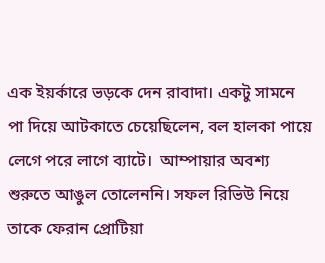এক ইয়র্কারে ভড়কে দেন রাবাদা। একটু সামনে পা দিয়ে আটকাতে চেয়েছিলেন, বল হালকা পায়ে লেগে পরে লাগে ব্যাটে।  আম্পায়ার অবশ্য শুরুতে আঙুল তোলেননি। সফল রিভিউ নিয়ে তাকে ফেরান প্রোটিয়া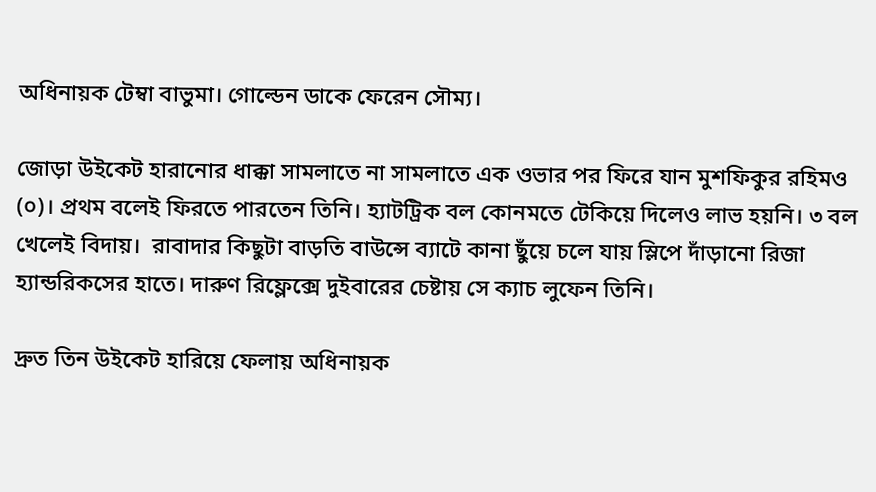অধিনায়ক টেম্বা বাভুমা। গোল্ডেন ডাকে ফেরেন সৌম্য।

জোড়া উইকেট হারানোর ধাক্কা সামলাতে না সামলাতে এক ওভার পর ফিরে যান মুশফিকুর রহিমও (০)। প্রথম বলেই ফিরতে পারতেন তিনি। হ্যাটট্রিক বল কোনমতে টেকিয়ে দিলেও লাভ হয়নি। ৩ বল খেলেই বিদায়।  রাবাদার কিছুটা বাড়তি বাউন্সে ব্যাটে কানা ছুঁয়ে চলে যায় স্লিপে দাঁড়ানো রিজা হ্যান্ডরিকসের হাতে। দারুণ রিফ্লেক্সে দুইবারের চেষ্টায় সে ক্যাচ লুফেন তিনি।

দ্রুত তিন উইকেট হারিয়ে ফেলায় অধিনায়ক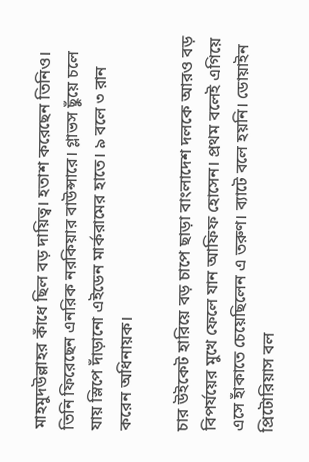মাহমুদউল্লাহর কাঁধে ছিল বড় দায়িত্ব। হতাশ করেছেন তিনিও। তিনি ফিরেছেন এনরিক নরকিয়ার বাউন্সারে। গ্লাভস ছুঁয়ে চলে যায় স্লিপে দাঁড়ানো এইডেন মার্করামের হাতে। ৯ বলে ৩ রান করেন অধিনায়ক।

চার উইকেট হারিয়ে বড় চাপে ছাড়া বাংলাদেশ দলকে আরও বড় বিপর্যয়ের মুখে ফেলে যান আফিফ হোসেন। প্রথম বলেই এগিয়ে এসে হাঁকাতে চেয়েছিলেন এ তরুণ। ব্যাটে বলে হয়নি। ডোয়াইন প্রিটোরিয়াস বল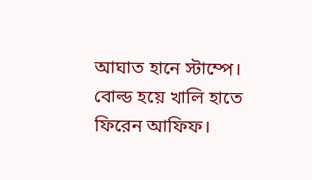আঘাত হানে স্টাম্পে। বোল্ড হয়ে খালি হাতে ফিরেন আফিফ।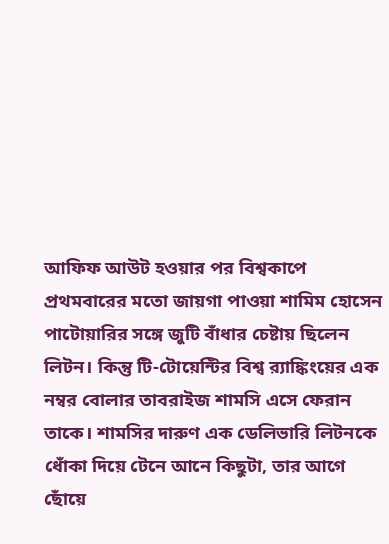আফিফ আউট হওয়ার পর বিশ্বকাপে প্রথমবারের মতো জায়গা পাওয়া শামিম হোসেন পাটোয়ারির সঙ্গে জুটি বাঁধার চেষ্টায় ছিলেন লিটন। কিন্তু টি-টোয়েন্টির বিশ্ব র‍্যাঙ্কিংয়ের এক নম্বর বোলার তাবরাইজ শামসি এসে ফেরান তাকে। শামসির দারুণ এক ডেলিভারি লিটনকে ধোঁকা দিয়ে টেনে আনে কিছুটা, তার আগে ছোঁয়ে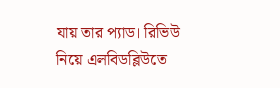যায় তার প্যাড। রিভিউ নিয়ে এলবিডব্লিউতে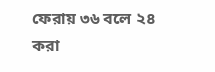ফেরায় ৩৬ বলে ২৪ করা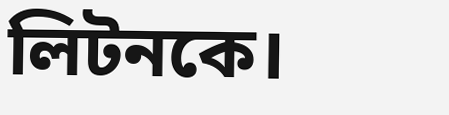লিটনকে।